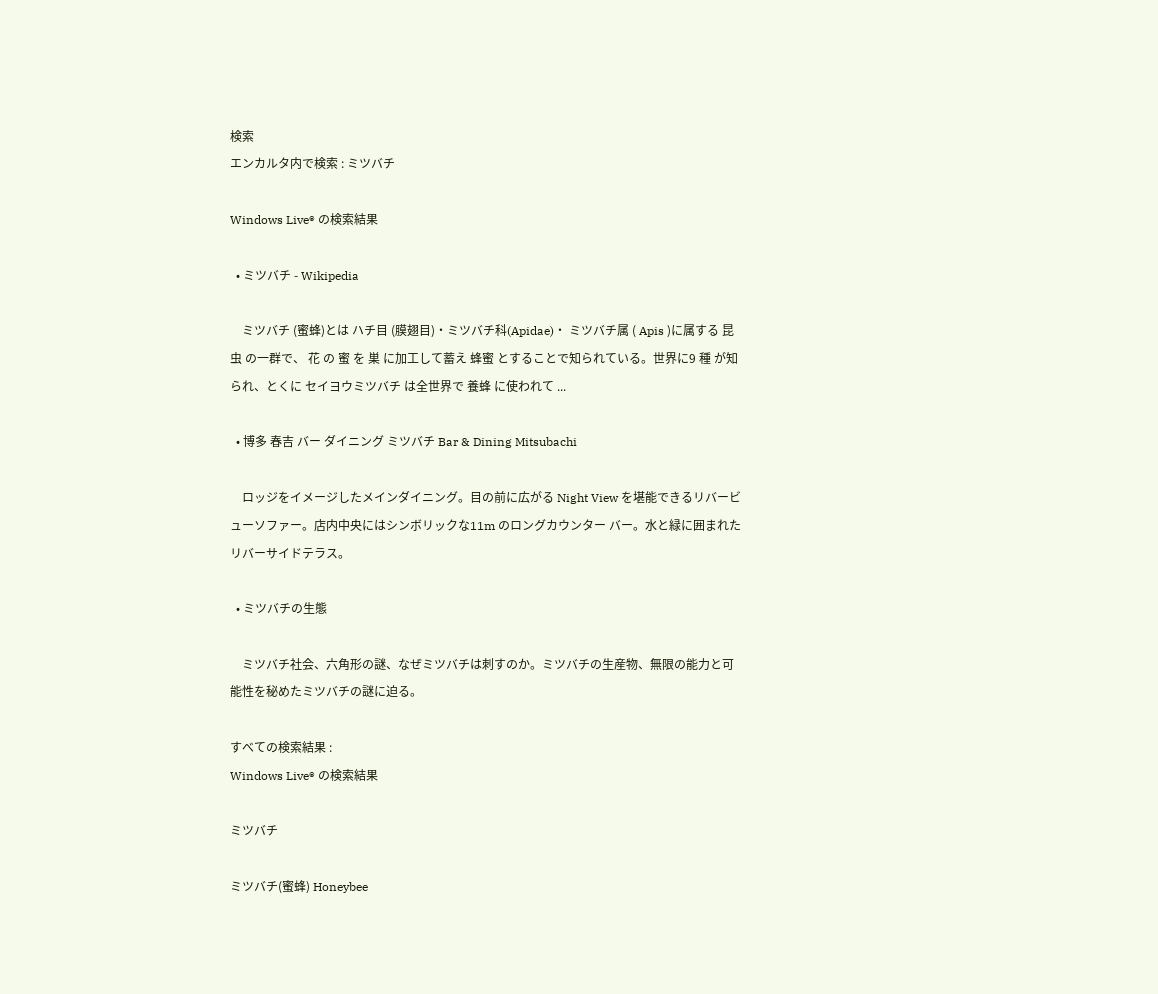検索
エンカルタ内で検索 : ミツバチ

Windows Live® の検索結果

  • ミツバチ - Wikipedia

    ミツバチ (蜜蜂)とは ハチ目 (膜翅目)・ミツバチ科(Apidae)・ ミツバチ属 ( Apis )に属する 昆虫 の一群で、 花 の 蜜 を 巣 に加工して蓄え 蜂蜜 とすることで知られている。世界に9 種 が知られ、とくに セイヨウミツバチ は全世界で 養蜂 に使われて ...

  • 博多 春吉 バー ダイニング ミツバチ Bar & Dining Mitsubachi

    ロッジをイメージしたメインダイニング。目の前に広がる Night View を堪能できるリバービューソファー。店内中央にはシンボリックな11m のロングカウンター バー。水と緑に囲まれたリバーサイドテラス。

  • ミツバチの生態

    ミツバチ社会、六角形の謎、なぜミツバチは刺すのか。ミツバチの生産物、無限の能力と可能性を秘めたミツバチの謎に迫る。

すべての検索結果 :
Windows Live® の検索結果

ミツバチ

ミツバチ(蜜蜂) Honeybee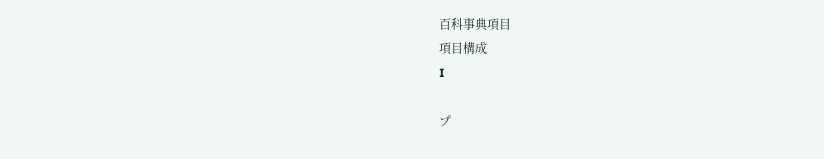百科事典項目
項目構成
I

プ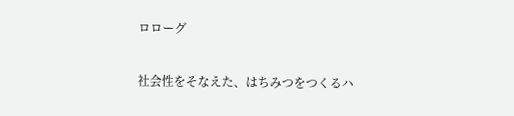ロローグ

社会性をそなえた、はちみつをつくるハ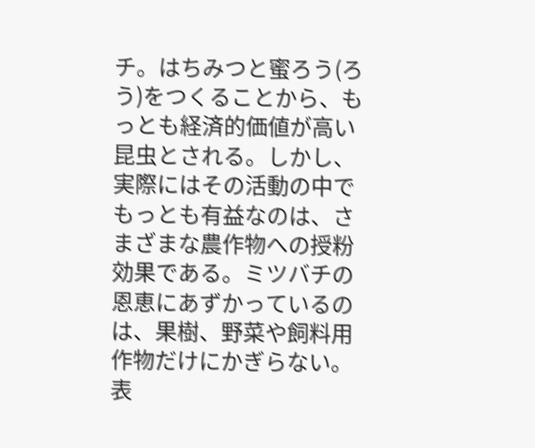チ。はちみつと蜜ろう(ろう)をつくることから、もっとも経済的価値が高い昆虫とされる。しかし、実際にはその活動の中でもっとも有益なのは、さまざまな農作物への授粉効果である。ミツバチの恩恵にあずかっているのは、果樹、野菜や飼料用作物だけにかぎらない。表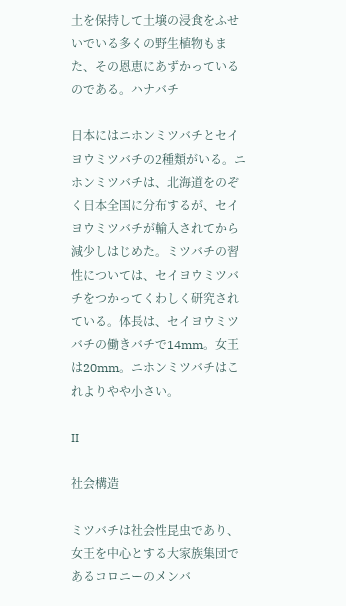土を保持して土壌の浸食をふせいでいる多くの野生植物もまた、その恩恵にあずかっているのである。ハナバチ

日本にはニホンミツバチとセイヨウミツバチの2種類がいる。ニホンミツバチは、北海道をのぞく日本全国に分布するが、セイヨウミツバチが輸入されてから減少しはじめた。ミツバチの習性については、セイヨウミツバチをつかってくわしく研究されている。体長は、セイヨウミツバチの働きバチで14mm。女王は20mm。ニホンミツバチはこれよりやや小さい。

II

社会構造

ミツバチは社会性昆虫であり、女王を中心とする大家族集団であるコロニーのメンバ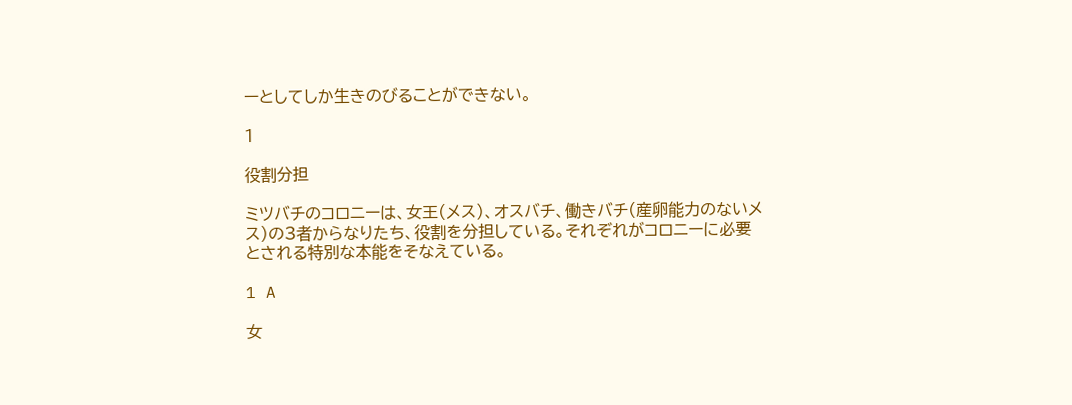ーとしてしか生きのびることができない。

1

役割分担

ミツバチのコロニーは、女王(メス)、オスバチ、働きバチ(産卵能力のないメス)の3者からなりたち、役割を分担している。それぞれがコロニーに必要とされる特別な本能をそなえている。

1 A

女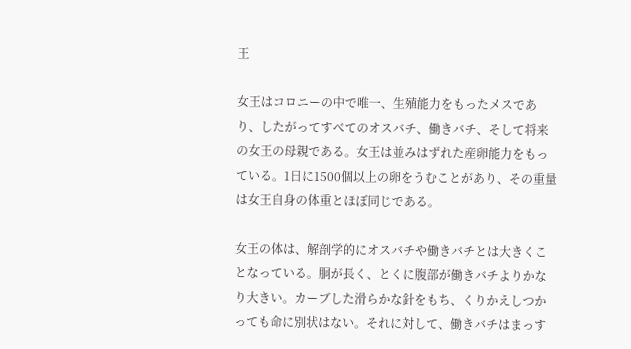王

女王はコロニーの中で唯一、生殖能力をもったメスであり、したがってすべてのオスバチ、働きバチ、そして将来の女王の母親である。女王は並みはずれた産卵能力をもっている。1日に1500個以上の卵をうむことがあり、その重量は女王自身の体重とほぼ同じである。

女王の体は、解剖学的にオスバチや働きバチとは大きくことなっている。胴が長く、とくに腹部が働きバチよりかなり大きい。カーブした滑らかな針をもち、くりかえしつかっても命に別状はない。それに対して、働きバチはまっす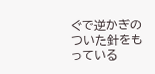ぐで逆かぎのついた針をもっている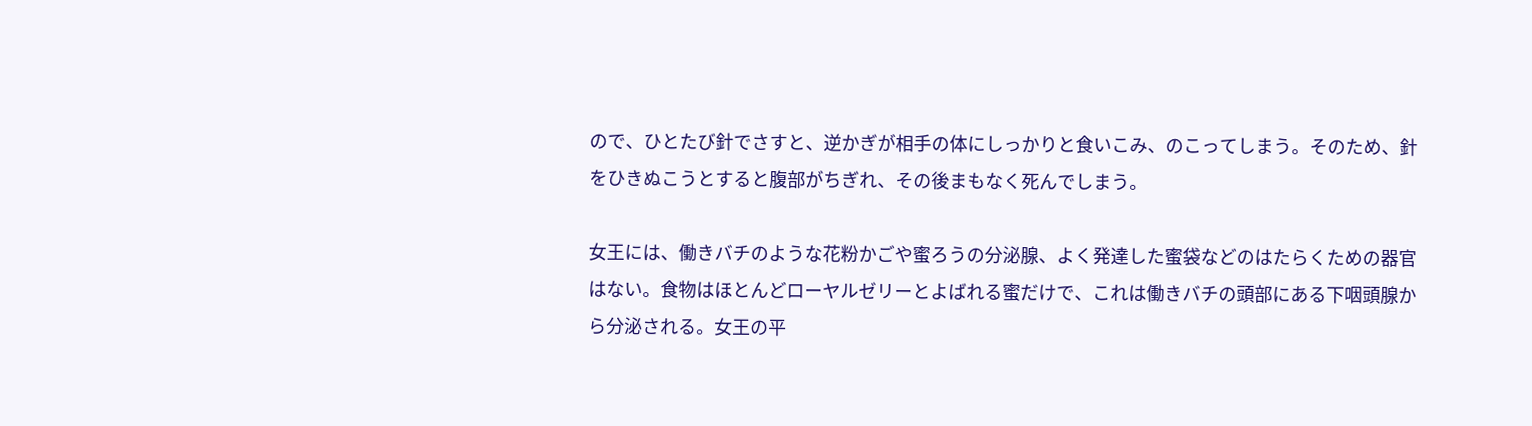ので、ひとたび針でさすと、逆かぎが相手の体にしっかりと食いこみ、のこってしまう。そのため、針をひきぬこうとすると腹部がちぎれ、その後まもなく死んでしまう。

女王には、働きバチのような花粉かごや蜜ろうの分泌腺、よく発達した蜜袋などのはたらくための器官はない。食物はほとんどローヤルゼリーとよばれる蜜だけで、これは働きバチの頭部にある下咽頭腺から分泌される。女王の平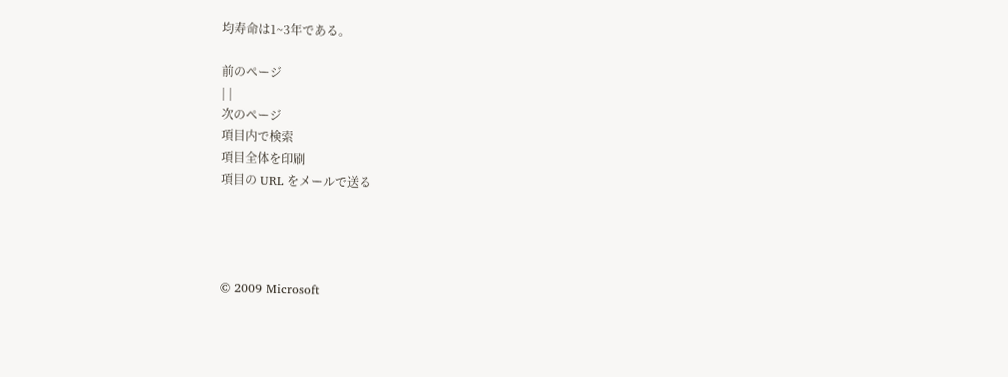均寿命は1~3年である。

前のページ
| |
次のページ
項目内で検索
項目全体を印刷
項目の URL をメールで送る




© 2009 Microsoft